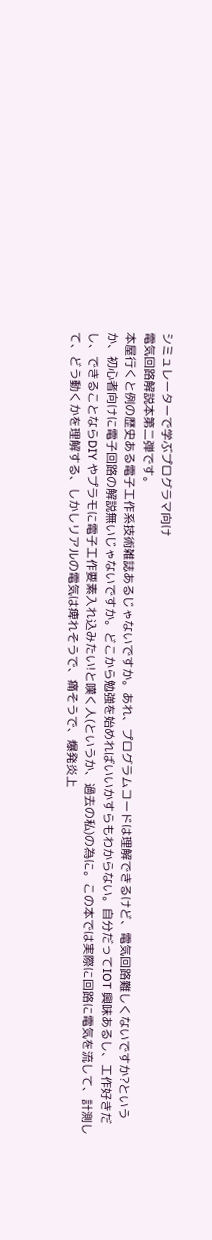シミュレーターで学ぶプログラマ向け
電気回路解説本第二弾です。
本屋行くと例の歴史ある電子工作系技術雑誌あるじゃないですか。あれ、プログラムコードは理解できるけど、電気回路難しくないですか?というか、初心者向けに電子回路の解説無いじゃないですか。どこから勉強を始めればいいかすらもわからない。自分だってIOT 興味あるし、工作好きだし、できることならDIY やプラモに電子工作要素入れ込みたい!と嘆く人(というか、過去の私)の為に。この本では実際に回路に電気を流して、計測して、どう動くかを理解する、しかしリアルの電気は痺れそうで、痛そうで、爆発炎上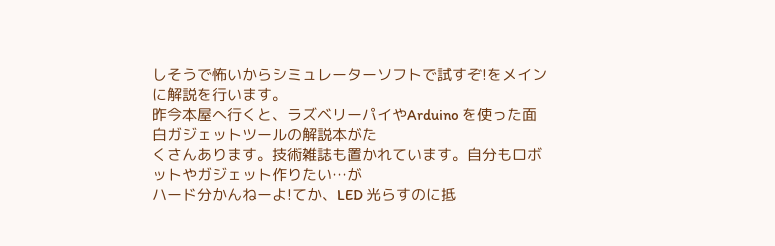しそうで怖いからシミュレーターソフトで試すぞ!をメインに解説を行います。
昨今本屋へ行くと、ラズベリーパイやArduino を使った面白ガジェットツールの解説本がた
くさんあります。技術雑誌も置かれています。自分もロボットやガジェット作りたい…が
ハード分かんねーよ!てか、LED 光らすのに抵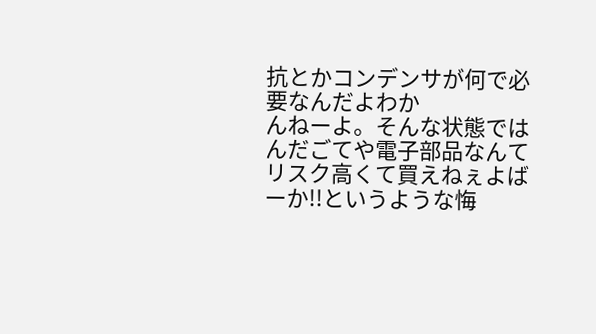抗とかコンデンサが何で必要なんだよわか
んねーよ。そんな状態ではんだごてや電子部品なんてリスク高くて買えねぇよばーか!!というような悔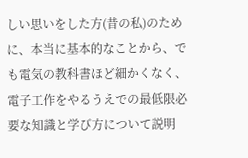しい思いをした方(昔の私)のために、本当に基本的なことから、でも電気の教科書ほど細かくなく、電子工作をやるうえでの最低限必要な知識と学び方について説明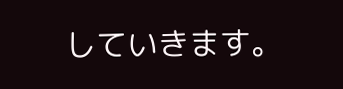していきます。